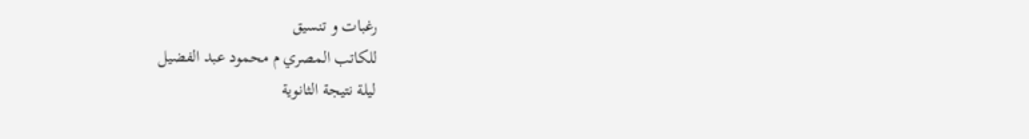رغبات و تنسيق
للكاتب المصري م محمود عبد الفضيل
ليلة نتيجة الثانوية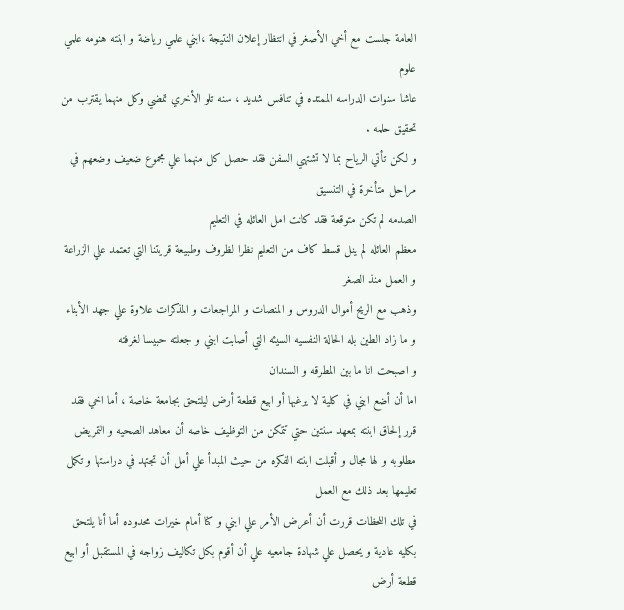العامة جلست مع أخي الأصغر في انتظار إعلان النتيجة ،ابني علمي رياضة و ابنته هنومه علمي علوم
عاشا سنوات الدراسه الممتده في تنافس شديد ، سنه تلو الأخري تمضي وكل منهما يقترب من تحقيق حلمه .
و لكن تأتي الرياح بما لا تشتهي السفن فقد حصل كل منهما علي مجموع ضعيف وضعهم في مراحل متأخرة في التنسيق
الصدمه لم تكن متوقعة فقد كانت امل العائله في التعليم
معظم العائله لم ينل قسط كاف من التعليم نظرا لظروف وطبيعة قريتنا التي تعتمد علي الزراعة و العمل منذ الصغر
وذهب مع الريح أموال الدروس و المنصات و المراجعات و المذكرات علاوة علي جهد الأبناء و ما زاد الطين بله الحالة النفسيه السيئه التي أصابت ابني و جعلته حبيسا لغرفته
و اصبحت انا ما بين المطرقه و السندان
اما أن أضع ابني في كلية لا يرغبها أو ابيع قطعة أرض ليلتحق بجامعة خاصة ، أما اخي فقد قرر إلحاق ابنته بمعهد سنتين حتي تتمكن من التوظيف خاصه أن معاهد الصحيه و التمريض مطلوبه و لها مجال و أقبلت ابنته الفكره من حيث المبدأ علي أمل أن تجتهد في دراستها و تكمل تعليمها بعد ذلك مع العمل
في تلك اللحظات قررت أن أعرض الأمر علي ابني و كنا أمام خيرات محدوده أما أنا يلتحق بكليه عادية و يحصل علي شهادة جامعيه علي أن أقوم بكل تكاليف زواجه في المستقبل أو ابيع قطعة أرض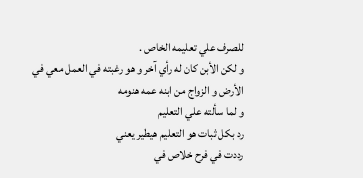للصرف علي تعليمه الخاص .
و لكن الأبن كان له رأي آخر و هو رغبته في العمل معي في الأرض و الزواج من ابنه عمه هنومه
و لما سألته علي التعليم
رد بكل ثبات هو التعليم هيطير يعني
رددت في فرح خلاص في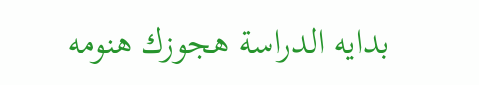بدايه الدراسة هجوزك هنومه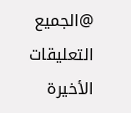@الجميع
التعليقات الأخيرة